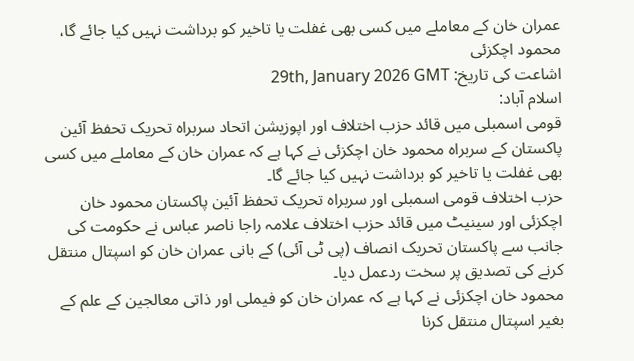عمران خان کے معاملے میں کسی بھی غفلت یا تاخیر کو برداشت نہیں کیا جائے گا، محمود اچکزئی
اشاعت کی تاریخ: 29th, January 2026 GMT
اسلام آباد:
قومی اسمبلی میں قائد حزب اختلاف اور اپوزیشن اتحاد سربراہ تحریک تحفظ آئین پاکستان کے سربراہ محمود خان اچکزئی نے کہا ہے کہ عمران خان کے معاملے میں کسی بھی غفلت یا تاخیر کو برداشت نہیں کیا جائے گا۔
حزب اختلاف قومی اسمبلی اور سربراہ تحریک تحفظ آئین پاکستان محمود خان اچکزئی اور سینیٹ میں قائد حزب اختلاف علامہ راجا ناصر عباس نے حکومت کی جانب سے پاکستان تحریک انصاف (پی ٹی آئی) کے بانی عمران خان کو اسپتال منتقل کرنے کی تصدیق پر سخت ردعمل دیا۔
محمود خان اچکزئی نے کہا ہے کہ عمران خان کو فیملی اور ذاتی معالجین کے علم کے بغیر اسپتال منتقل کرنا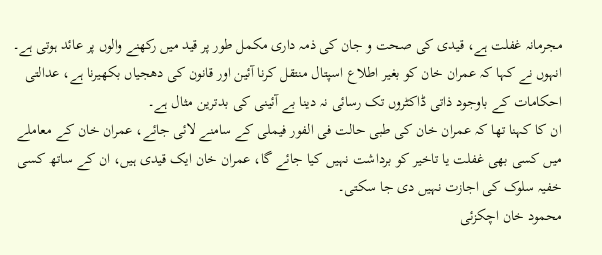مجرمانہ غفلت ہے، قیدی کی صحت و جان کی ذمہ داری مکمل طور پر قید میں رکھنے والوں پر عائد ہوتی ہے۔
انہوں نے کہا کہ عمران خان کو بغیر اطلاع اسپتال منتقل کرنا آئین اور قانون کی دھجیاں بکھیرنا ہے، عدالتی احکامات کے باوجود ذاتی ڈاکٹروں تک رسائی نہ دینا بے آئینی کی بدترین مثال ہے۔
ان کا کہنا تھا کہ عمران خان کی طبی حالت فی الفور فیملی کے سامنے لائی جائے، عمران خان کے معاملے میں کسی بھی غفلت یا تاخیر کو برداشت نہیں کیا جائے گا، عمران خان ایک قیدی ہیں، ان کے ساتھ کسی خفیہ سلوک کی اجازت نہیں دی جا سکتی۔
محمود خان اچکزئی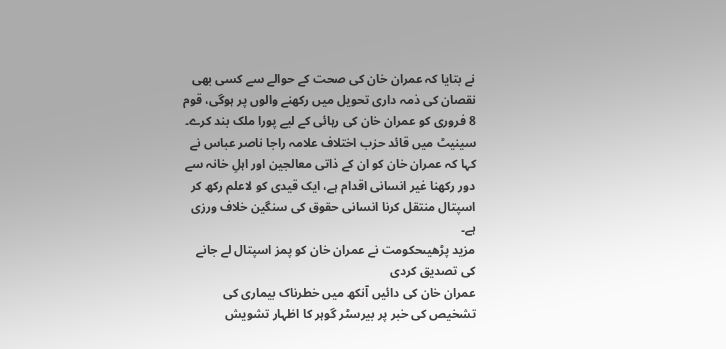نے بتایا کہ عمران خان کی صحت کے حوالے سے کسی بھی نقصان کی ذمہ داری تحویل میں رکھنے والوں پر ہوگی، قوم 8 فروری کو عمران خان کی رہائی کے لیے پورا ملک بند کرے۔
سینیٹ میں قائد حزب اختلاف علامہ راجا ناصر عباس نے کہا کہ عمران خان کو ان کے ذاتی معالجین اور اہلِ خانہ سے دور رکھنا غیر انسانی اقدام ہے، ایک قیدی کو لاعلم رکھ کر اسپتال منتقل کرنا انسانی حقوق کی سنگین خلاف ورزی ہے۔
مزید پڑھیںحکومت نے عمران خان کو پمز اسپتال لے جانے کی تصدیق کردی
عمران خان کی دائیں اۤنکھ میں خطرناک بیماری کی تشخیص کی خبر پر بیرسٹر گوہر کا اظہار تشویش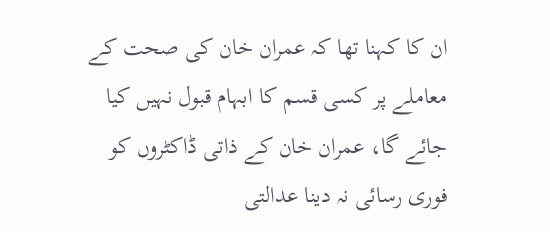ان کا کہنا تھا کہ عمران خان کی صحت کے معاملے پر کسی قسم کا ابہام قبول نہیں کیا جائے گا، عمران خان کے ذاتی ڈاکٹروں کو فوری رسائی نہ دینا عدالتی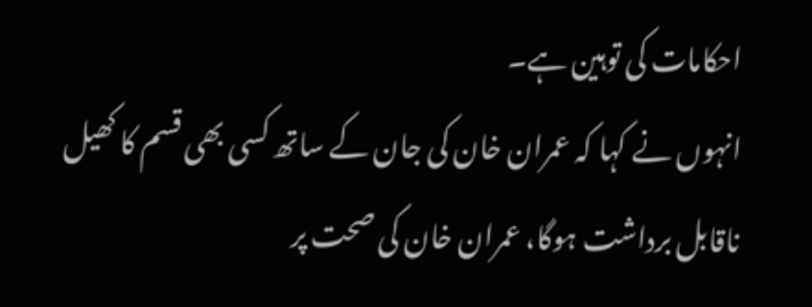احکامات کی توہین ہے۔
انہوں نے کہا کہ عمران خان کی جان کے ساتھ کسی بھی قسم کا کھیل ناقابل برداشت ہوگا، عمران خان کی صحت پر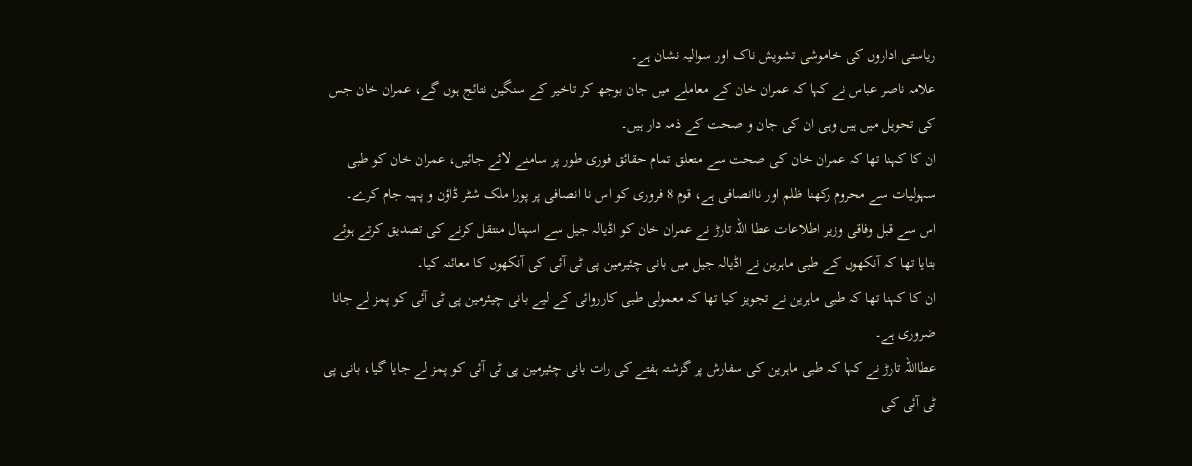ریاستی اداروں کی خاموشی تشویش ناک اور سوالیہ نشان ہے۔
علامہ ناصر عباس نے کہا کہ عمران خان کے معاملے میں جان بوجھ کر تاخیر کے سنگین نتائج ہوں گے، عمران خان جس کی تحویل میں ہیں وہی ان کی جان و صحت کے ذمہ دار ہیں۔
ان کا کہنا تھا کہ عمران خان کی صحت سے متعلق تمام حقائق فوری طور پر سامنے لائے جائیں، عمران خان کو طبی سہولیات سے محروم رکھنا ظلم اور ناانصافی ہے، قوم 8 فروری کو اس نا انصافی پر پورا ملک شٹر ڈاؤن و پہیہ جام کرے۔
اس سے قبل وفاقی وزیر اطلاعات عطا اللہ تارڑ نے عمران خان کو اڈیالہ جیل سے اسپتال منتقل کرنے کی تصدیق کرتے ہوئے بتایا تھا کہ آنکھوں کے طبی ماہرین نے اڈیالہ جیل میں بانی چئیرمین پی ٹی آئی کی آنکھوں کا معائنہ کیا۔
ان کا کہنا تھا کہ طبی ماہرین نے تجویز کیا تھا کہ معمولی طبی کارروائی کے لیے بانی چیئرمین پی ٹی آئی کو پمز لے جانا ضروری ہے۔
عطااللہ تارڑ نے کہا کہ طبی ماہرین کی سفارش پر گزشتہ ہفتے کی رات بانی چئیرمین پی ٹی آئی کو پمز لے جایا گیا، بانی پی ٹی آئی کی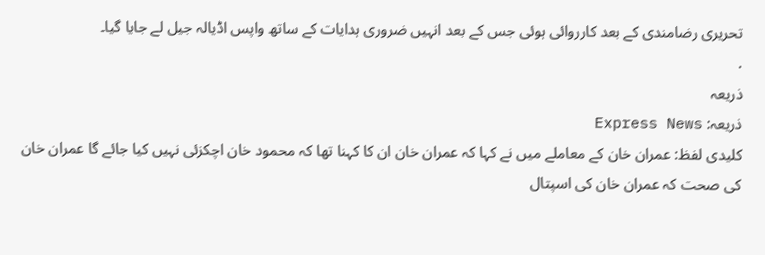تحریری رضامندی کے بعد کارروائی ہوئی جس کے بعد انہیں ضروری ہدایات کے ساتھ واپس اڈیالہ جیل لے جایا گیا۔
.
ذریعہ
ذریعہ: Express News
کلیدی لفظ: عمران خان کے معاملے میں نے کہا کہ عمران خان ان کا کہنا تھا کہ محمود خان اچکزئی نہیں کیا جائے گا عمران خان کی صحت کہ عمران خان کی اسپتال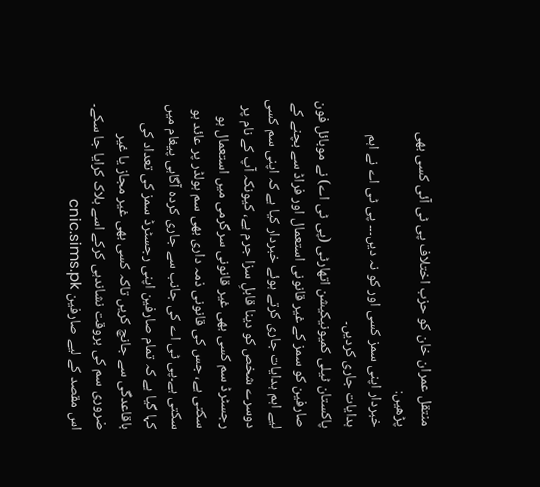منتقل عمران خان کو حزب اختلاف پی ٹی آئی کسی بھی
پڑھیں:
خبردار اپنی سمز کسی اور کو نہ دیں۔۔۔ پی ٹی اے نے اہم ہدایات جاری کردیں۔
پاکستان ٹیلی کمیونیکیشن اتھارٹی (پی ٹی اے) نے موبائل فون صارفین کو سمز کے غیر قانونی استعمال اور فراڈ سے بچنے کے لیے اہم ہدایات جاری کرتے ہوئے خبردار کیا ہے کہ اپنی سم کسی دوسرے شخص کو دینا قابلِ سزا جرم ہے، کیونکہ آپ کے نام پر رجسٹرڈ سم کسی بھی غیر قانونی سرگرمی میں استعمال ہو سکتی ہے، جس کی قانونی ذمہ داری بھی سم ہولڈر پر عائد ہو سکتی ہے۔پی ٹی اے کی جانب سے جاری کردہ آگاہی پیغام میں کہا گیا ہے کہ تمام صارفین اپنی رجسٹرڈ سمز کی تعداد کی باقاعدگی سے جانچ کریں تاکہ کسی بھی غیر مجاز یا غیر ضروری سم کی بروقت نشاندہی کرکے اسے بلاک کرایا جا سکے۔ اس مقصد کے لیے صارفین cnic.sims.pk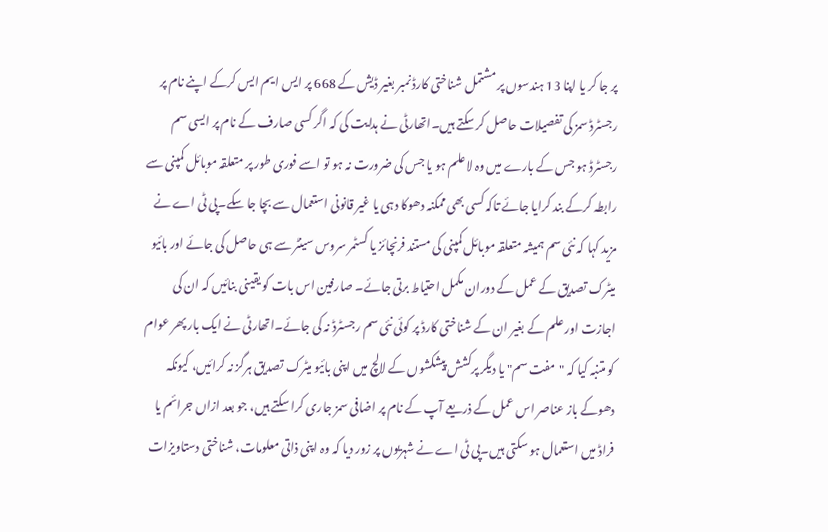پر جا کر یا اپنا 13 ہندسوں پر مشتمل شناختی کارڈ نمبر بغیر ڈیش کے 668 پر ایس ایم ایس کرکے اپنے نام پر رجسٹرڈ سمز کی تفصیلات حاصل کر سکتے ہیں۔اتھارٹی نے ہدایت کی کہ اگر کسی صارف کے نام پر ایسی سم رجسٹرڈ ہو جس کے بارے میں وہ لاعلم ہو یا جس کی ضرورت نہ ہو تو اسے فوری طور پر متعلقہ موبائل کمپنی سے رابطہ کرکے بند کرایا جائے تاکہ کسی بھی ممکنہ دھوکا دہی یا غیر قانونی استعمال سے بچا جا سکے۔پی ٹی اے نے مزید کہا کہ نئی سم ہمیشہ متعلقہ موبائل کمپنی کی مستند فرنچائز یا کسٹمر سروس سینٹر سے ہی حاصل کی جائے اور بائیو میٹرک تصدیق کے عمل کے دوران مکمل احتیاط برتی جائے۔ صارفین اس بات کو یقینی بنائیں کہ ان کی اجازت اور علم کے بغیر ان کے شناختی کارڈ پر کوئی نئی سم رجسٹرڈ نہ کی جائے۔اتھارٹی نے ایک بار پھر عوام کو متنبہ کیا کہ "مفت سم" یا دیگر پرکشش پیشکشوں کے لالچ میں اپنی بائیو میٹرک تصدیق ہرگز نہ کرائیں، کیونکہ دھوکے باز عناصر اس عمل کے ذریعے آپ کے نام پر اضافی سمز جاری کرا سکتے ہیں، جو بعد ازاں جرائم یا فراڈ میں استعمال ہو سکتی ہیں۔پی ٹی اے نے شہریوں پر زور دیا کہ وہ اپنی ذاتی معلومات، شناختی دستاویزات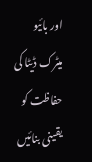اور بائیو میٹرک ڈیٹا کی حفاظت کو یقینی بنائیں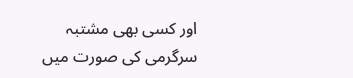اور کسی بھی مشتبہ سرگرمی کی صورت میں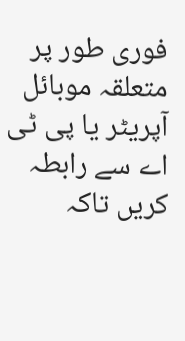فوری طور پر متعلقہ موبائل آپریٹر یا پی ٹی اے سے رابطہ کریں تاکہ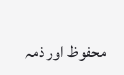محفوظ اور ذمہ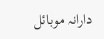دارانہ موبائل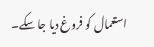استعمال کو فروغ دیا جا سکے۔